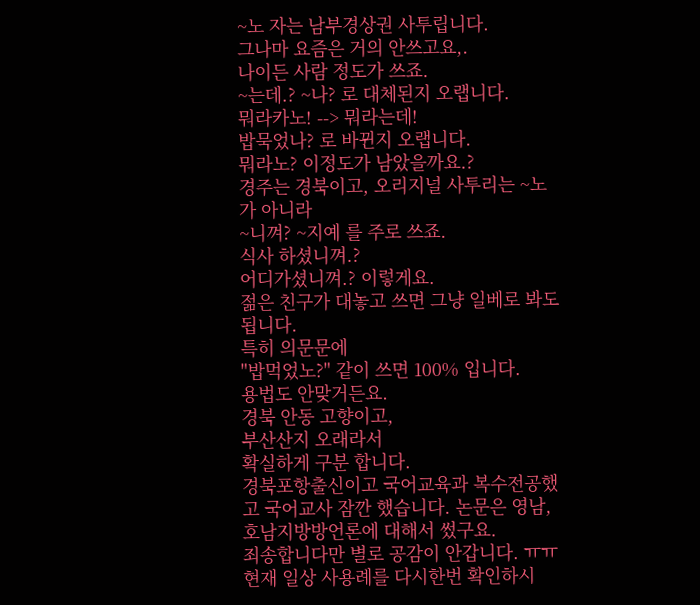~노 자는 남부경상권 사투립니다.
그나마 요즘은 거의 안쓰고요,.
나이든 사람 정도가 쓰죠.
~는데.? ~나? 로 대체된지 오랩니다.
뭐라카노! --> 뭐라는데!
밥묵었나? 로 바뀐지 오랩니다.
뭐라노? 이정도가 남았을까요.?
경주는 경북이고, 오리지널 사투리는 ~노 가 아니라
~니껴? ~지예 를 주로 쓰죠.
식사 하셨니껴.?
어디가셨니껴.? 이렇게요.
젊은 친구가 대놓고 쓰면 그냥 일베로 봐도 됩니다.
특히 의문문에
"밥먹었노?" 같이 쓰면 100% 입니다.
용법도 안맞거든요.
경북 안동 고향이고,
부산산지 오래라서
확실하게 구분 합니다.
경북포항출신이고 국어교육과 복수전공했고 국어교사 잠깐 했습니다. 논문은 영남, 호남지방방언론에 대해서 썼구요.
죄송합니다만 별로 공감이 안갑니다. ㅠㅠ
현재 일상 사용례를 다시한번 확인하시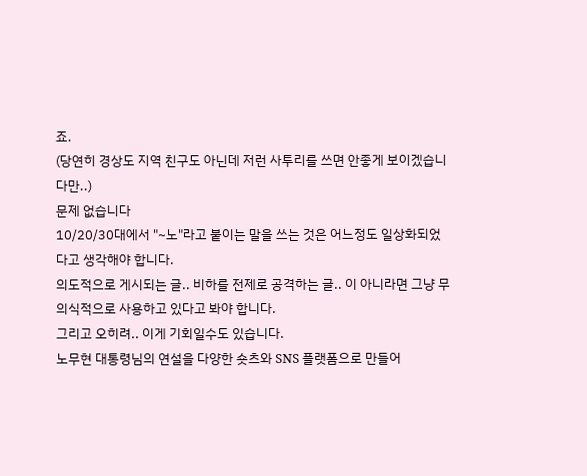죠.
(당연히 경상도 지역 친구도 아닌데 저런 사투리를 쓰면 안좋게 보이겠습니다만..)
문제 없습니다
10/20/30대에서 "~노"라고 붙이는 말을 쓰는 것은 어느정도 일상화되었다고 생각해야 합니다.
의도적으로 게시되는 글.. 비하를 전제로 공격하는 글.. 이 아니라면 그냥 무의식적으로 사용하고 있다고 봐야 합니다.
그리고 오히려.. 이게 기회일수도 있습니다.
노무현 대통령님의 연설을 다양한 숏츠와 SNS 플랫폼으로 만들어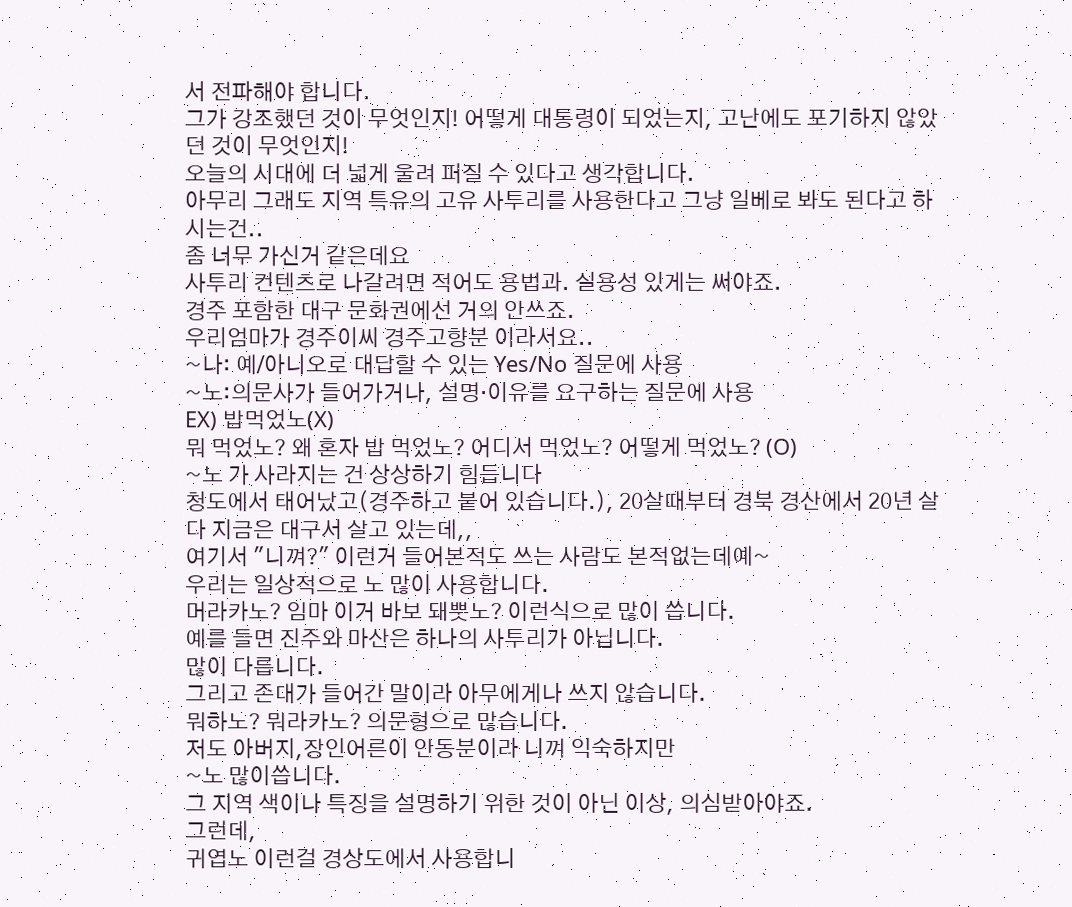서 전파해야 합니다.
그가 강조했던 것이 무엇인지! 어떻게 대통령이 되었는지, 고난에도 포기하지 않았던 것이 무엇인지!
오늘의 시대에 더 넓게 울려 퍼질 수 있다고 생각합니다.
아무리 그래도 지역 특유의 고유 사투리를 사용한다고 그냥 일베로 봐도 된다고 하시는건..
좀 너무 가신거 같은데요
사투리 컨텐츠로 나갈려면 적어도 용법과. 실용성 있게는 써야죠.
경주 포함한 대구 문화권에선 거의 안쓰죠.
우리엄마가 경주이씨 경주고향분 이라서요..
~나: 예/아니오로 대답할 수 있는 Yes/No 질문에 사용
~노:의문사가 들어가거나, 설명·이유를 요구하는 질문에 사용
EX) 밥먹었노(X)
뭐 먹었노? 왜 혼자 밥 먹었노? 어디서 먹었노? 어떻게 먹었노? (O)
~노 가 사라지는 건 상상하기 힘듭니다
청도에서 태어났고(경주하고 붙어 있습니다.), 20살때부터 경북 경산에서 20년 살다 지금은 대구서 살고 있는데,,
여기서 "니껴?" 이런거 들어본적도 쓰는 사람도 본적없는데예~
우리는 일상적으로 노 많이 사용합니다.
머라카노? 임마 이거 바보 돼뿟노? 이런식으로 많이 씁니다.
예를 들면 진주와 마산은 하나의 사투리가 아닙니다.
많이 다릅니다.
그리고 존대가 들어간 말이라 아무에게나 쓰지 않습니다.
뭐하노? 뭐라카노? 의문형으로 많습니다.
저도 아버지,장인어른이 안동분이라 니껴 익숙하지만
~노 많이씁니다.
그 지역 색이나 특징을 설명하기 위한 것이 아닌 이상, 의심받아야죠.
그런데,
귀엽노 이런걸 경상도에서 사용합니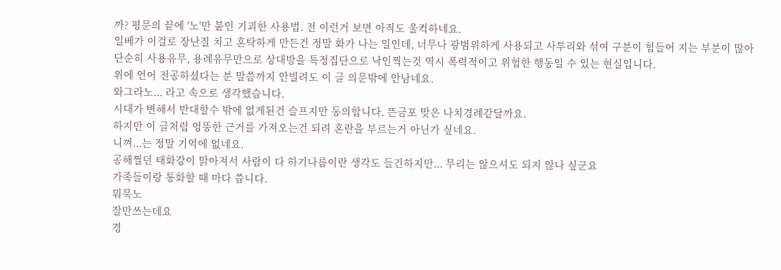까? 평문의 끝에 '노'만 붙인 기괴한 사용법. 전 이런거 보면 아직도 울컥하네요.
일베가 이걸로 장난질 치고 혼탁하게 만든건 정말 화가 나는 일인데, 너무나 광범위하게 사용되고 사투리와 섞여 구분이 힘들어 지는 부분이 많아 단순히 사용유무, 용례유무만으로 상대방을 특정집단으로 낙인찍는것 역시 폭력적이고 위험한 행동일 수 있는 현실입니다.
위에 언어 전공하셨다는 분 말씀까지 안빌려도 이 글 의문밖에 안남네요.
와그라노... 라고 속으로 생각했습니다.
시대가 변해서 반대할수 밖에 없게된건 슬프지만 동의합니다. 뜬금포 맞은 나치경례같달까요.
하지만 이 글처럼 엉뚱한 근거를 가져오는건 되려 혼란을 부르는거 아닌가 싶네요.
니껴...는 정말 기억에 없네요.
공해쩔던 태화강이 맑아져서 사람이 다 하기나름이란 생각도 들긴하지만... 무리는 않으셔도 되지 않나 싶군요
가족들이랑 통화할 때 마다 씁니다.
뭐묵노
잘만쓰는데요
경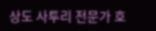상도 사투리 전문가 호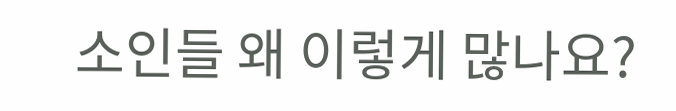소인들 왜 이렇게 많나요?